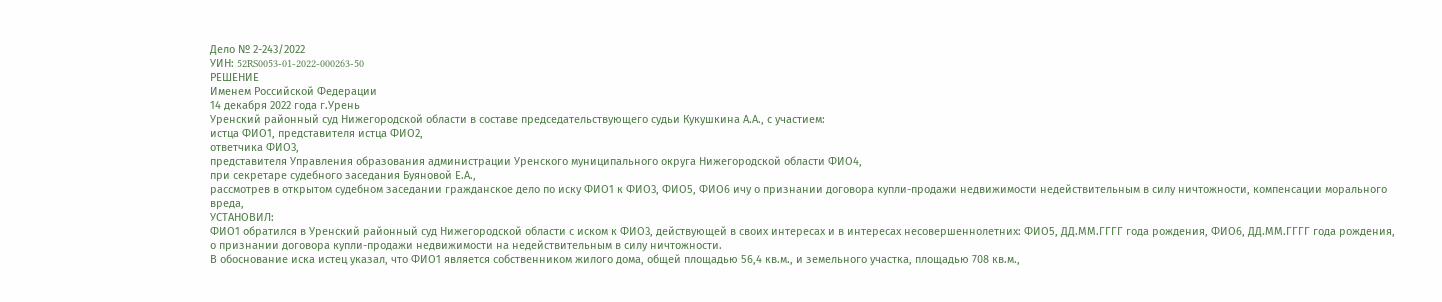Дело № 2-243/2022
УИН: 52RS0053-01-2022-000263-50
РЕШЕНИЕ
Именем Российской Федерации
14 декабря 2022 года г.Урень
Уренский районный суд Нижегородской области в составе председательствующего судьи Кукушкина А.А., с участием:
истца ФИО1, представителя истца ФИО2,
ответчика ФИО3,
представителя Управления образования администрации Уренского муниципального округа Нижегородской области ФИО4,
при секретаре судебного заседания Буяновой Е.А.,
рассмотрев в открытом судебном заседании гражданское дело по иску ФИО1 к ФИО3, ФИО5, ФИО6 ичу о признании договора купли-продажи недвижимости недействительным в силу ничтожности, компенсации морального вреда,
УСТАНОВИЛ:
ФИО1 обратился в Уренский районный суд Нижегородской области с иском к ФИО3, действующей в своих интересах и в интересах несовершеннолетних: ФИО5, ДД.ММ.ГГГГ года рождения, ФИО6, ДД.ММ.ГГГГ года рождения, о признании договора купли-продажи недвижимости на недействительным в силу ничтожности.
В обоснование иска истец указал, что ФИО1 является собственником жилого дома, общей площадью 56,4 кв.м., и земельного участка, площадью 708 кв.м.,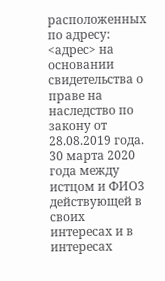расположенных по адресу: <адрес> на основании свидетельства о праве на наследство по закону от 28.08.2019 года.
30 марта 2020 года между истцом и ФИО3 действующей в своих интересах и в интересах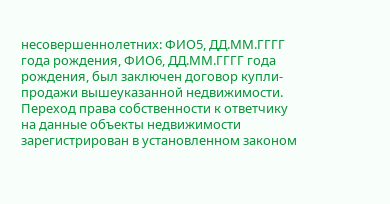несовершеннолетних: ФИО5, ДД.ММ.ГГГГ года рождения, ФИО6, ДД.ММ.ГГГГ года рождения, был заключен договор купли-продажи вышеуказанной недвижимости.
Переход права собственности к ответчику на данные объекты недвижимости зарегистрирован в установленном законом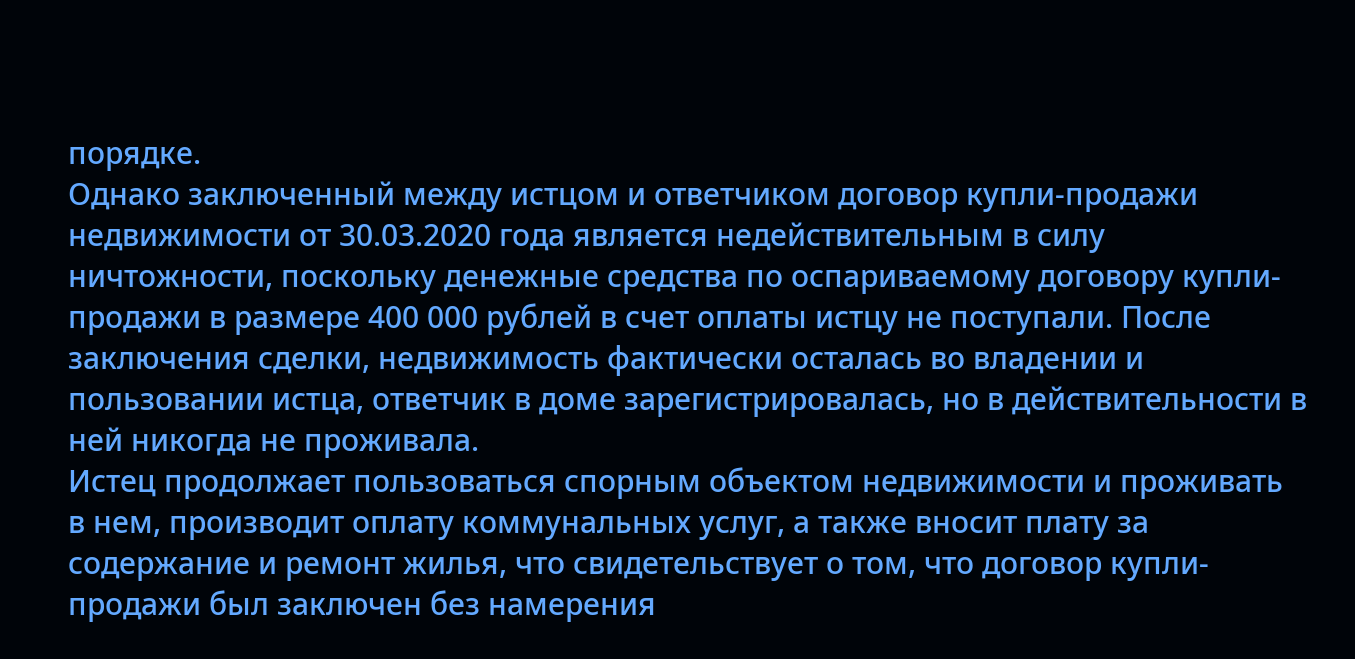порядке.
Однако заключенный между истцом и ответчиком договор купли-продажи недвижимости от 30.03.2020 года является недействительным в силу ничтожности, поскольку денежные средства по оспариваемому договору купли-продажи в размере 400 000 рублей в счет оплаты истцу не поступали. После заключения сделки, недвижимость фактически осталась во владении и пользовании истца, ответчик в доме зарегистрировалась, но в действительности в ней никогда не проживала.
Истец продолжает пользоваться спорным объектом недвижимости и проживать в нем, производит оплату коммунальных услуг, а также вносит плату за содержание и ремонт жилья, что свидетельствует о том, что договор купли-продажи был заключен без намерения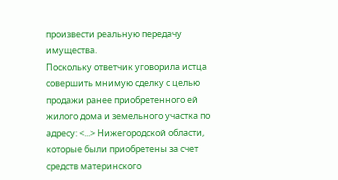произвести реальную передачу имущества.
Поскольку ответчик уговорила истца совершить мнимую сделку с целью продажи ранее приобретенного ей жилого дома и земельного участка по адресу: <...> Нижегородской области, которые были приобретены за счет средств материнского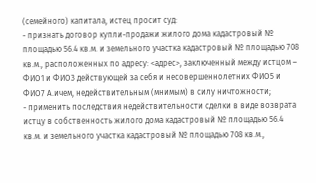(семейного) капитала, истец просит суд:
- признать договор купли-продажи жилого дома кадастровый № площадью 56.4 кв.м. и земельного участка кадастровый № площадью 708 кв.м., расположенных по адресу: <адрес>, заключенный между истцом – ФИО1 и ФИО3 действующей за себя и несовершеннолетних ФИО5 и ФИО7 А.ичем, недействительным (мнимым) в силу ничтожности;
- применить последствия недействительности сделки в виде возврата истцу в собственность жилого дома кадастровый № площадью 56.4 кв.м. и земельного участка кадастровый № площадью 708 кв.м.,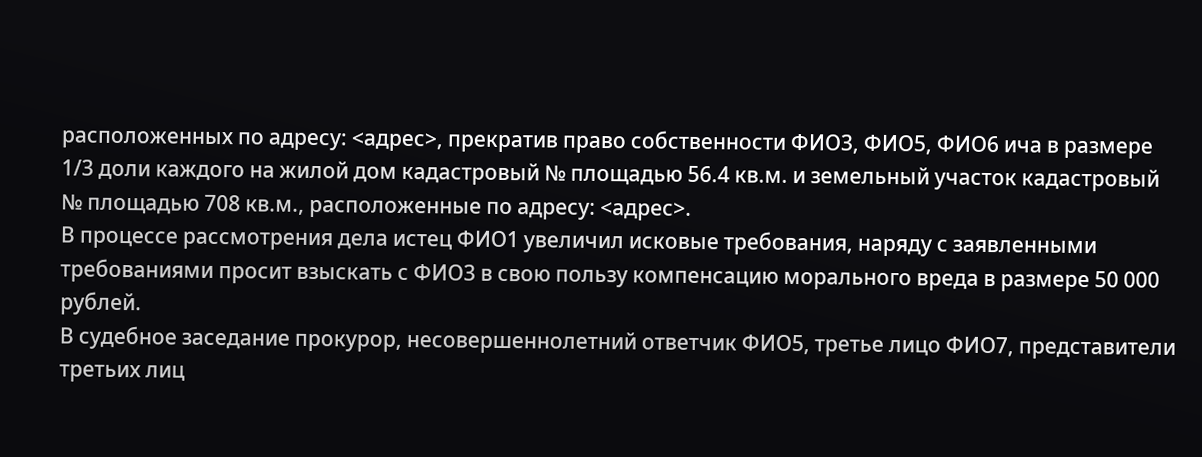расположенных по адресу: <адрес>, прекратив право собственности ФИО3, ФИО5, ФИО6 ича в размере 1/3 доли каждого на жилой дом кадастровый № площадью 56.4 кв.м. и земельный участок кадастровый № площадью 708 кв.м., расположенные по адресу: <адрес>.
В процессе рассмотрения дела истец ФИО1 увеличил исковые требования, наряду с заявленными требованиями просит взыскать с ФИО3 в свою пользу компенсацию морального вреда в размере 50 000 рублей.
В судебное заседание прокурор, несовершеннолетний ответчик ФИО5, третье лицо ФИО7, представители третьих лиц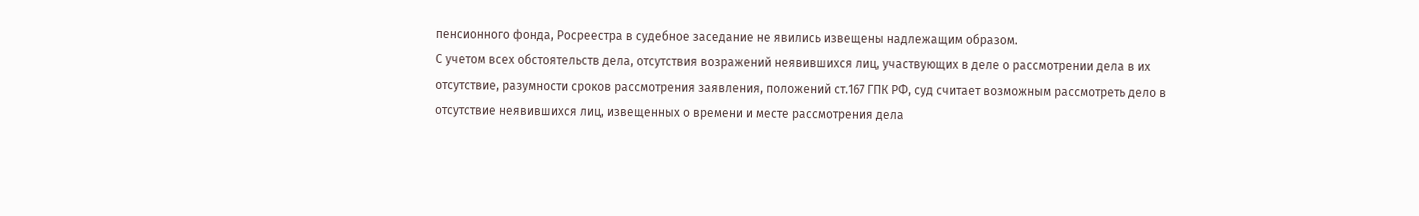пенсионного фонда, Росреестра в судебное заседание не явились извещены надлежащим образом.
С учетом всех обстоятельств дела, отсутствия возражений неявившихся лиц, участвующих в деле о рассмотрении дела в их отсутствие, разумности сроков рассмотрения заявления, положений ст.167 ГПК РФ, суд считает возможным рассмотреть дело в отсутствие неявившихся лиц, извещенных о времени и месте рассмотрения дела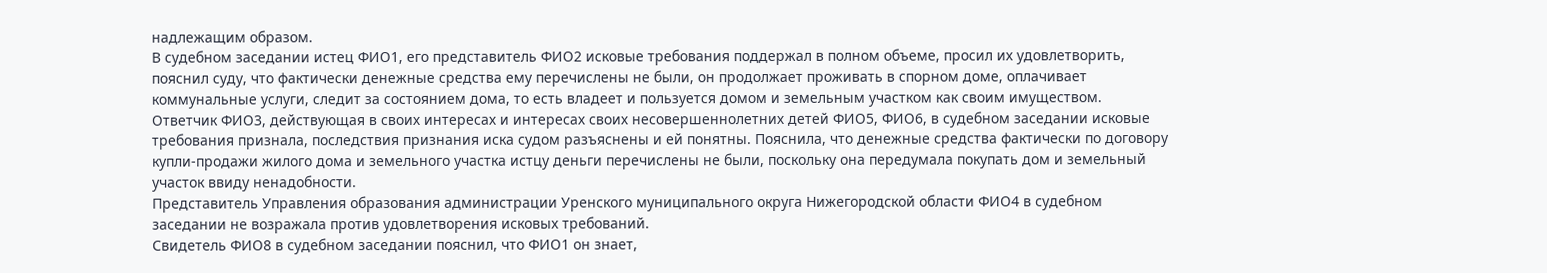надлежащим образом.
В судебном заседании истец ФИО1, его представитель ФИО2 исковые требования поддержал в полном объеме, просил их удовлетворить, пояснил суду, что фактически денежные средства ему перечислены не были, он продолжает проживать в спорном доме, оплачивает коммунальные услуги, следит за состоянием дома, то есть владеет и пользуется домом и земельным участком как своим имуществом.
Ответчик ФИО3, действующая в своих интересах и интересах своих несовершеннолетних детей ФИО5, ФИО6, в судебном заседании исковые требования признала, последствия признания иска судом разъяснены и ей понятны. Пояснила, что денежные средства фактически по договору купли-продажи жилого дома и земельного участка истцу деньги перечислены не были, поскольку она передумала покупать дом и земельный участок ввиду ненадобности.
Представитель Управления образования администрации Уренского муниципального округа Нижегородской области ФИО4 в судебном заседании не возражала против удовлетворения исковых требований.
Свидетель ФИО8 в судебном заседании пояснил, что ФИО1 он знает,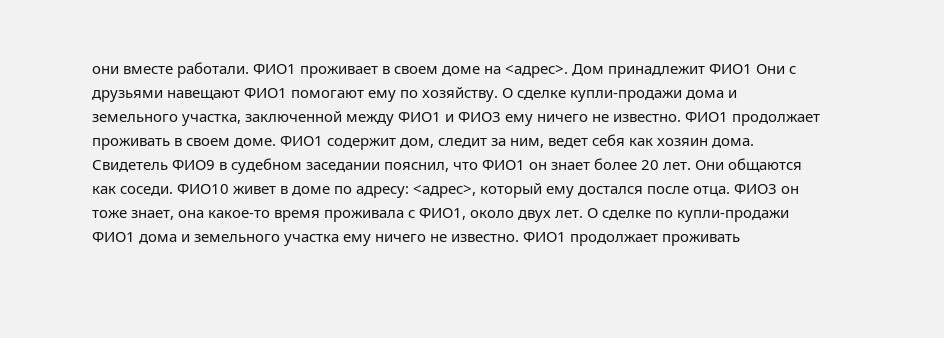они вместе работали. ФИО1 проживает в своем доме на <адрес>. Дом принадлежит ФИО1 Они с друзьями навещают ФИО1 помогают ему по хозяйству. О сделке купли-продажи дома и земельного участка, заключенной между ФИО1 и ФИО3 ему ничего не известно. ФИО1 продолжает проживать в своем доме. ФИО1 содержит дом, следит за ним, ведет себя как хозяин дома.
Свидетель ФИО9 в судебном заседании пояснил, что ФИО1 он знает более 20 лет. Они общаются как соседи. ФИО10 живет в доме по адресу: <адрес>, который ему достался после отца. ФИО3 он тоже знает, она какое-то время проживала с ФИО1, около двух лет. О сделке по купли-продажи ФИО1 дома и земельного участка ему ничего не известно. ФИО1 продолжает проживать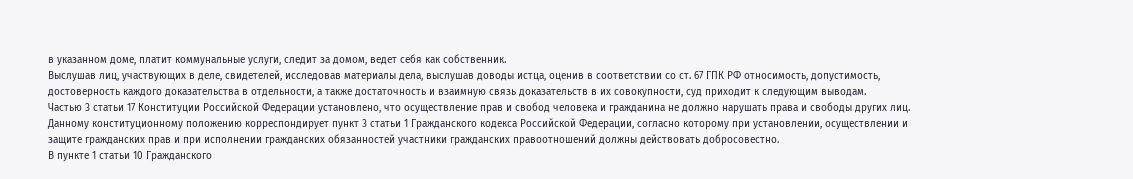в указанном доме, платит коммунальные услуги, следит за домом, ведет себя как собственник.
Выслушав лиц, участвующих в деле, свидетелей, исследовав материалы дела, выслушав доводы истца, оценив в соответствии со ст. 67 ГПК РФ относимость, допустимость, достоверность каждого доказательства в отдельности, а также достаточность и взаимную связь доказательств в их совокупности, суд приходит к следующим выводам.
Частью 3 статьи 17 Конституции Российской Федерации установлено, что осуществление прав и свобод человека и гражданина не должно нарушать права и свободы других лиц.
Данному конституционному положению корреспондирует пункт 3 статьи 1 Гражданского кодекса Российской Федерации, согласно которому при установлении, осуществлении и защите гражданских прав и при исполнении гражданских обязанностей участники гражданских правоотношений должны действовать добросовестно.
В пункте 1 статьи 10 Гражданского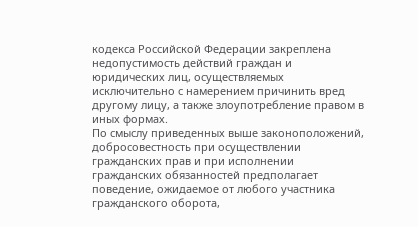кодекса Российской Федерации закреплена недопустимость действий граждан и юридических лиц, осуществляемых исключительно с намерением причинить вред другому лицу, а также злоупотребление правом в иных формах.
По смыслу приведенных выше законоположений, добросовестность при осуществлении гражданских прав и при исполнении гражданских обязанностей предполагает поведение, ожидаемое от любого участника гражданского оборота,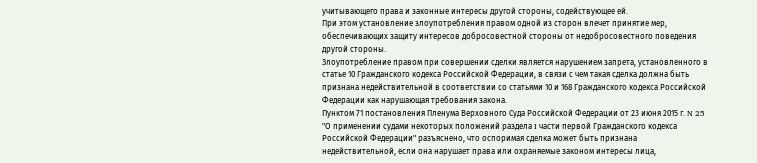учитывающего права и законные интересы другой стороны, содействующее ей.
При этом установление злоупотребления правом одной из сторон влечет принятие мер, обеспечивающих защиту интересов добросовестной стороны от недобросовестного поведения другой стороны.
Злоупотребление правом при совершении сделки является нарушением запрета, установленного в статье 10 Гражданского кодекса Российской Федерации, в связи с чем такая сделка должна быть признана недействительной в соответствии со статьями 10 и 168 Гражданского кодекса Российской Федерации как нарушающая требования закона.
Пунктом 71 постановления Пленума Верховного Суда Российской Федерации от 23 июня 2015 г. N 25 "О применении судами некоторых положений раздела I части первой Гражданского кодекса Российской Федерации" разъяснено, что оспоримая сделка может быть признана недействительной, если она нарушает права или охраняемые законом интересы лица,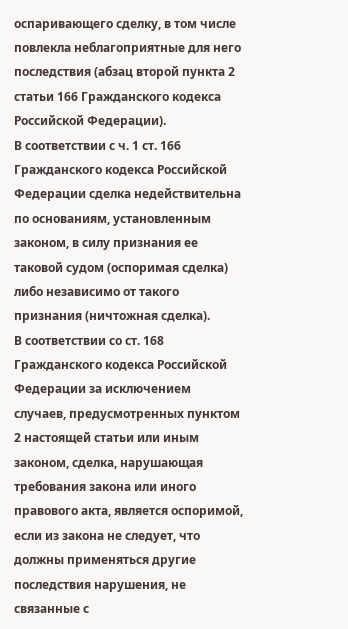оспаривающего сделку, в том числе повлекла неблагоприятные для него последствия (абзац второй пункта 2 статьи 166 Гражданского кодекса Российской Федерации).
В соответствии с ч. 1 ст. 166 Гражданского кодекса Российской Федерации сделка недействительна по основаниям, установленным законом, в силу признания ее таковой судом (оспоримая сделка) либо независимо от такого признания (ничтожная сделка).
В соответствии со ст. 168 Гражданского кодекса Российской Федерации за исключением случаев, предусмотренных пунктом 2 настоящей статьи или иным законом, сделка, нарушающая требования закона или иного правового акта, является оспоримой, если из закона не следует, что должны применяться другие последствия нарушения, не связанные с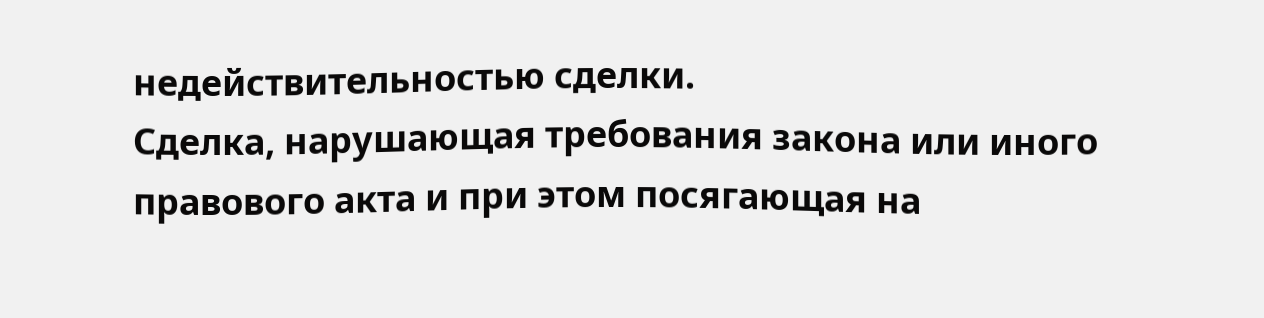недействительностью сделки.
Сделка, нарушающая требования закона или иного правового акта и при этом посягающая на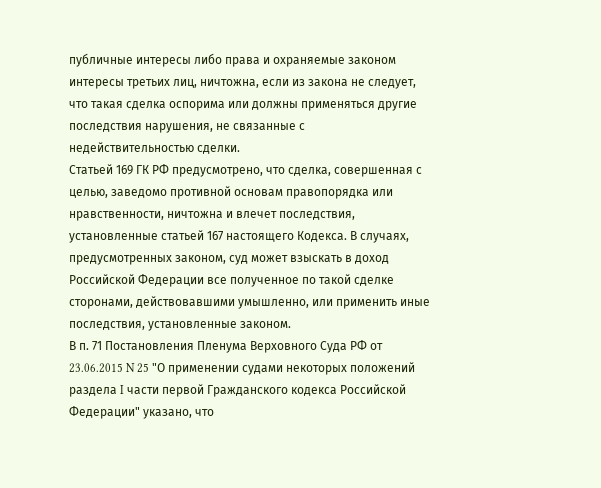публичные интересы либо права и охраняемые законом интересы третьих лиц, ничтожна, если из закона не следует, что такая сделка оспорима или должны применяться другие последствия нарушения, не связанные с недействительностью сделки.
Статьей 169 ГК РФ предусмотрено, что сделка, совершенная с целью, заведомо противной основам правопорядка или нравственности, ничтожна и влечет последствия, установленные статьей 167 настоящего Кодекса. В случаях, предусмотренных законом, суд может взыскать в доход Российской Федерации все полученное по такой сделке сторонами, действовавшими умышленно, или применить иные последствия, установленные законом.
В п. 71 Постановления Пленума Верховного Суда РФ от 23.06.2015 N 25 "О применении судами некоторых положений раздела I части первой Гражданского кодекса Российской Федерации" указано, что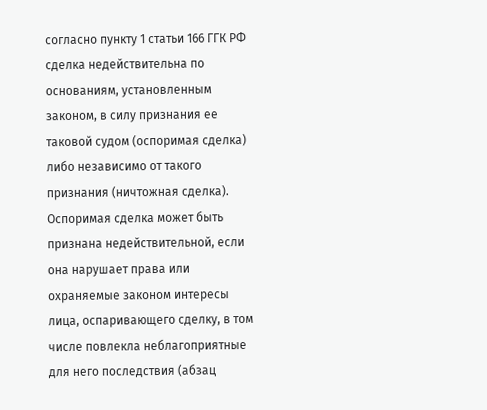согласно пункту 1 статьи 166 ГГК РФ сделка недействительна по основаниям, установленным законом, в силу признания ее таковой судом (оспоримая сделка) либо независимо от такого признания (ничтожная сделка).
Оспоримая сделка может быть признана недействительной, если она нарушает права или охраняемые законом интересы лица, оспаривающего сделку, в том числе повлекла неблагоприятные для него последствия (абзац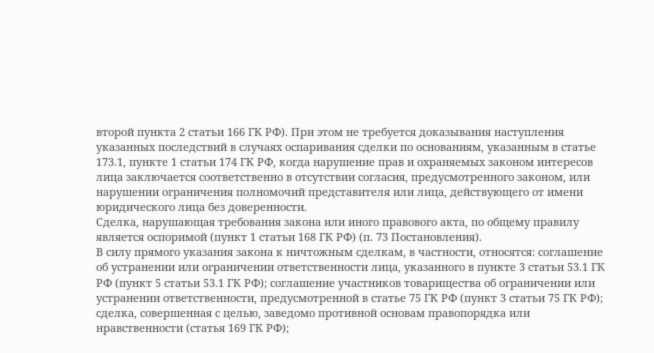второй пункта 2 статьи 166 ГК РФ). При этом не требуется доказывания наступления указанных последствий в случаях оспаривания сделки по основаниям, указанным в статье 173.1, пункте 1 статьи 174 ГК РФ, когда нарушение прав и охраняемых законом интересов лица заключается соответственно в отсутствии согласия, предусмотренного законом, или нарушении ограничения полномочий представителя или лица, действующего от имени юридического лица без доверенности.
Сделка, нарушающая требования закона или иного правового акта, по общему правилу является оспоримой (пункт 1 статьи 168 ГК РФ) (п. 73 Постановления).
В силу прямого указания закона к ничтожным сделкам, в частности, относятся: соглашение об устранении или ограничении ответственности лица, указанного в пункте 3 статьи 53.1 ГК РФ (пункт 5 статьи 53.1 ГК РФ); соглашение участников товарищества об ограничении или устранении ответственности, предусмотренной в статье 75 ГК РФ (пункт 3 статьи 75 ГК РФ); сделка, совершенная с целью, заведомо противной основам правопорядка или нравственности (статья 169 ГК РФ);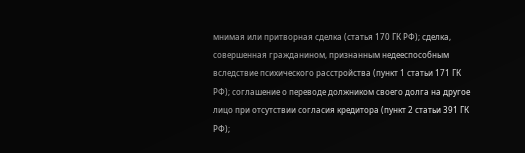мнимая или притворная сделка (статья 170 ГК РФ); сделка, совершенная гражданином, признанным недееспособным вследствие психического расстройства (пункт 1 статьи 171 ГК РФ); соглашение о переводе должником своего долга на другое лицо при отсутствии согласия кредитора (пункт 2 статьи 391 ГК РФ);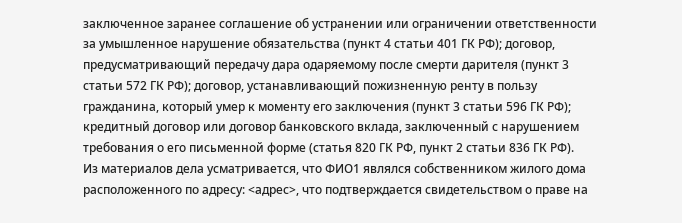заключенное заранее соглашение об устранении или ограничении ответственности за умышленное нарушение обязательства (пункт 4 статьи 401 ГК РФ); договор, предусматривающий передачу дара одаряемому после смерти дарителя (пункт 3 статьи 572 ГК РФ); договор, устанавливающий пожизненную ренту в пользу гражданина, который умер к моменту его заключения (пункт 3 статьи 596 ГК РФ); кредитный договор или договор банковского вклада, заключенный с нарушением требования о его письменной форме (статья 820 ГК РФ, пункт 2 статьи 836 ГК РФ).
Из материалов дела усматривается, что ФИО1 являлся собственником жилого дома расположенного по адресу: <адрес>, что подтверждается свидетельством о праве на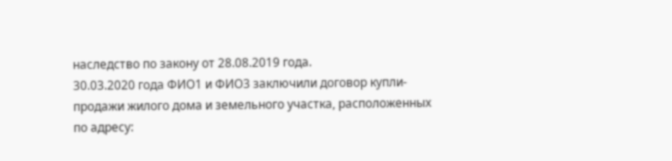наследство по закону от 28.08.2019 года.
30.03.2020 года ФИО1 и ФИО3 заключили договор купли-продажи жилого дома и земельного участка, расположенных по адресу: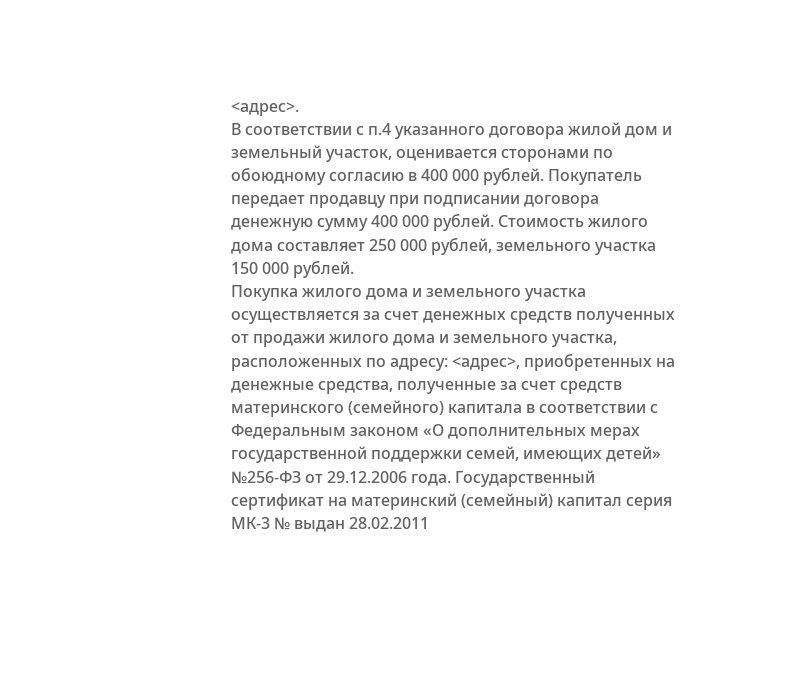<адрес>.
В соответствии с п.4 указанного договора жилой дом и земельный участок, оценивается сторонами по обоюдному согласию в 400 000 рублей. Покупатель передает продавцу при подписании договора денежную сумму 400 000 рублей. Стоимость жилого дома составляет 250 000 рублей, земельного участка 150 000 рублей.
Покупка жилого дома и земельного участка осуществляется за счет денежных средств полученных от продажи жилого дома и земельного участка, расположенных по адресу: <адрес>, приобретенных на денежные средства, полученные за счет средств материнского (семейного) капитала в соответствии с Федеральным законом «О дополнительных мерах государственной поддержки семей, имеющих детей» №256-ФЗ от 29.12.2006 года. Государственный сертификат на материнский (семейный) капитал серия МК-3 № выдан 28.02.2011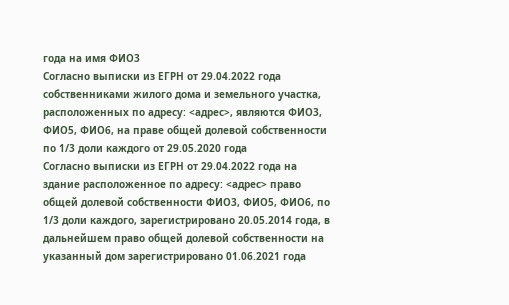года на имя ФИО3
Согласно выписки из ЕГРН от 29.04.2022 года собственниками жилого дома и земельного участка, расположенных по адресу: <адрес>, являются ФИО3, ФИО5, ФИО6, на праве общей долевой собственности по 1/3 доли каждого от 29.05.2020 года
Согласно выписки из ЕГРН от 29.04.2022 года на здание расположенное по адресу: <адрес> право общей долевой собственности ФИО3, ФИО5, ФИО6, по 1/3 доли каждого, зарегистрировано 20.05.2014 года, в дальнейшем право общей долевой собственности на указанный дом зарегистрировано 01.06.2021 года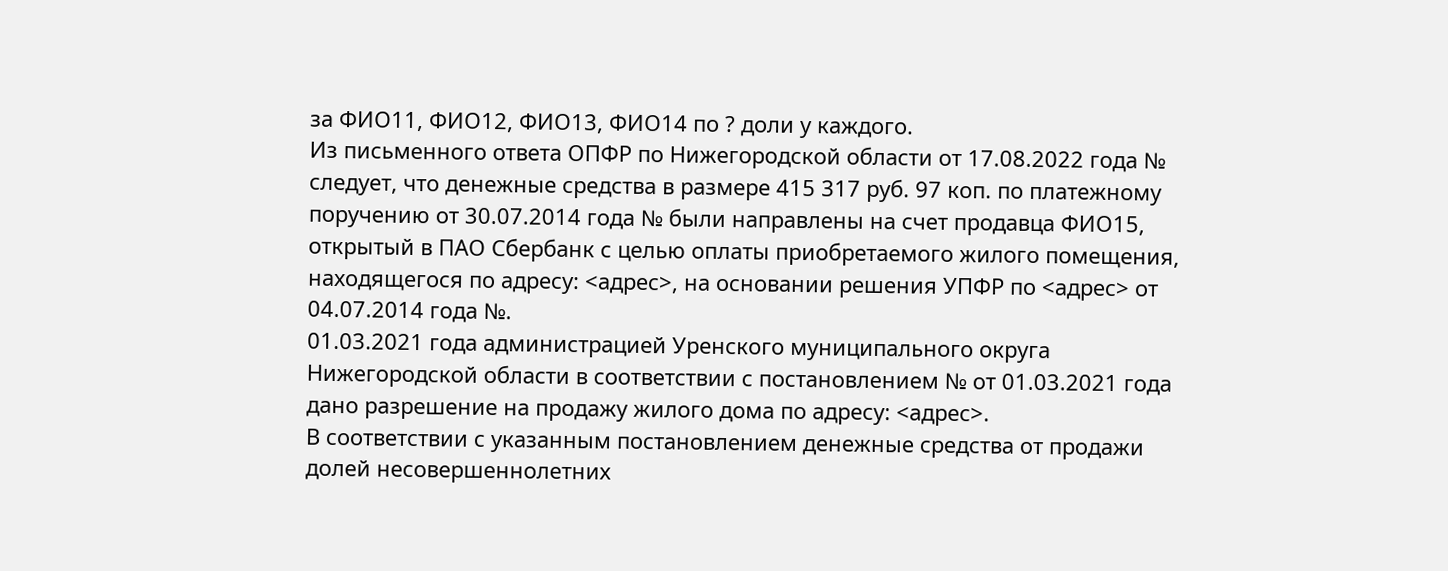за ФИО11, ФИО12, ФИО13, ФИО14 по ? доли у каждого.
Из письменного ответа ОПФР по Нижегородской области от 17.08.2022 года № следует, что денежные средства в размере 415 317 руб. 97 коп. по платежному поручению от 30.07.2014 года № были направлены на счет продавца ФИО15, открытый в ПАО Сбербанк с целью оплаты приобретаемого жилого помещения, находящегося по адресу: <адрес>, на основании решения УПФР по <адрес> от 04.07.2014 года №.
01.03.2021 года администрацией Уренского муниципального округа Нижегородской области в соответствии с постановлением № от 01.03.2021 года дано разрешение на продажу жилого дома по адресу: <адрес>.
В соответствии с указанным постановлением денежные средства от продажи долей несовершеннолетних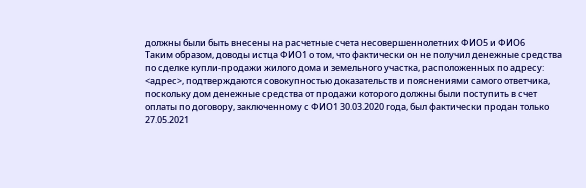должны были быть внесены на расчетные счета несовершеннолетних ФИО5 и ФИО6
Таким образом, доводы истца ФИО1 о том, что фактически он не получил денежные средства по сделке купли-продажи жилого дома и земельного участка, расположенных по адресу: <адрес>, подтверждаются совокупностью доказательств и пояснениями самого ответчика, поскольку дом денежные средства от продажи которого должны были поступить в счет оплаты по договору, заключенному с ФИО1 30.03.2020 года, был фактически продан только 27.05.2021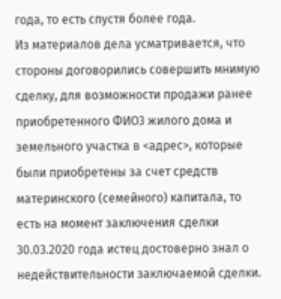года, то есть спустя более года.
Из материалов дела усматривается, что стороны договорились совершить мнимую сделку, для возможности продажи ранее приобретенного ФИО3 жилого дома и земельного участка в <адрес>, которые были приобретены за счет средств материнского (семейного) капитала, то есть на момент заключения сделки 30.03.2020 года истец достоверно знал о недействительности заключаемой сделки.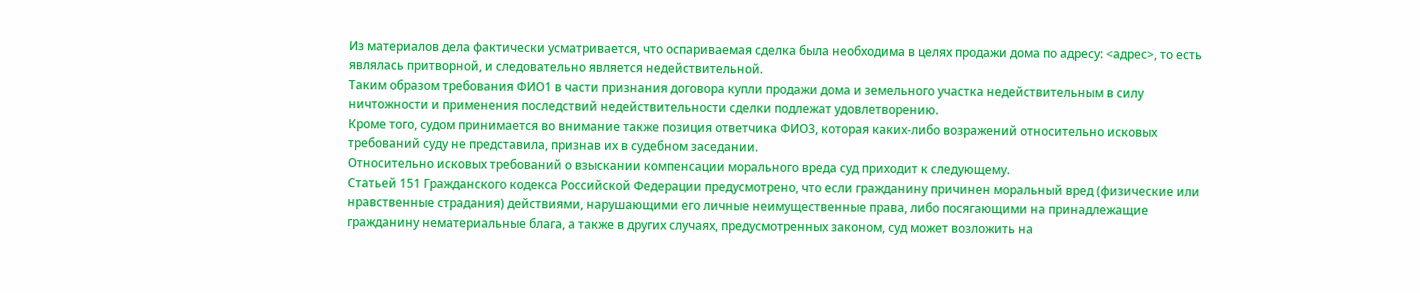Из материалов дела фактически усматривается, что оспариваемая сделка была необходима в целях продажи дома по адресу: <адрес>, то есть являлась притворной, и следовательно является недействительной.
Таким образом требования ФИО1 в части признания договора купли продажи дома и земельного участка недействительным в силу ничтожности и применения последствий недействительности сделки подлежат удовлетворению.
Кроме того, судом принимается во внимание также позиция ответчика ФИО3, которая каких-либо возражений относительно исковых требований суду не представила, признав их в судебном заседании.
Относительно исковых требований о взыскании компенсации морального вреда суд приходит к следующему.
Статьей 151 Гражданского кодекса Российской Федерации предусмотрено, что если гражданину причинен моральный вред (физические или нравственные страдания) действиями, нарушающими его личные неимущественные права, либо посягающими на принадлежащие гражданину нематериальные блага, а также в других случаях, предусмотренных законом, суд может возложить на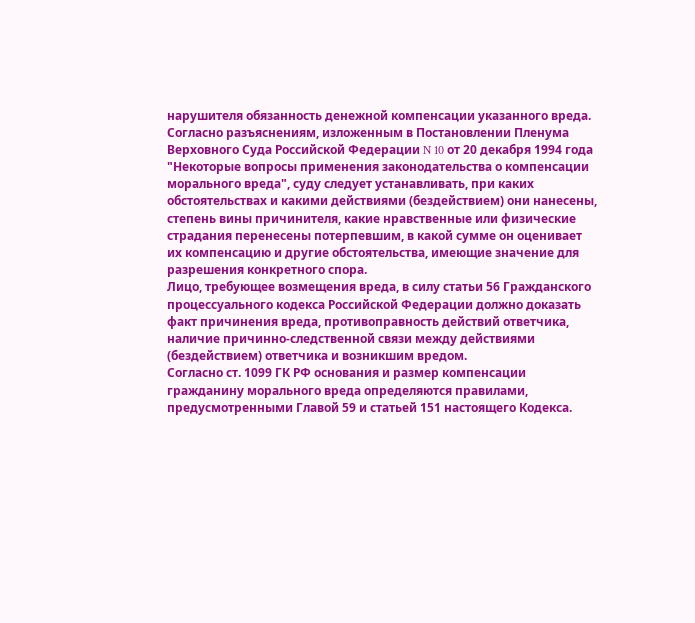нарушителя обязанность денежной компенсации указанного вреда.
Согласно разъяснениям, изложенным в Постановлении Пленума Верховного Суда Российской Федерации N 10 от 20 декабря 1994 года "Некоторые вопросы применения законодательства о компенсации морального вреда", суду следует устанавливать, при каких обстоятельствах и какими действиями (бездействием) они нанесены, степень вины причинителя, какие нравственные или физические страдания перенесены потерпевшим, в какой сумме он оценивает их компенсацию и другие обстоятельства, имеющие значение для разрешения конкретного спора.
Лицо, требующее возмещения вреда, в силу статьи 56 Гражданского процессуального кодекса Российской Федерации должно доказать факт причинения вреда, противоправность действий ответчика, наличие причинно-следственной связи между действиями (бездействием) ответчика и возникшим вредом.
Согласно ст. 1099 ГК РФ основания и размер компенсации гражданину морального вреда определяются правилами, предусмотренными Главой 59 и статьей 151 настоящего Кодекса.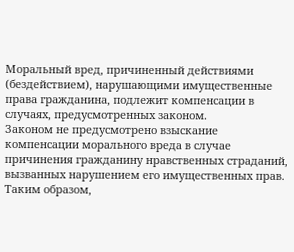Моральный вред, причиненный действиями (бездействием), нарушающими имущественные права гражданина, подлежит компенсации в случаях, предусмотренных законом.
Законом не предусмотрено взыскание компенсации морального вреда в случае причинения гражданину нравственных страданий, вызванных нарушением его имущественных прав.
Таким образом,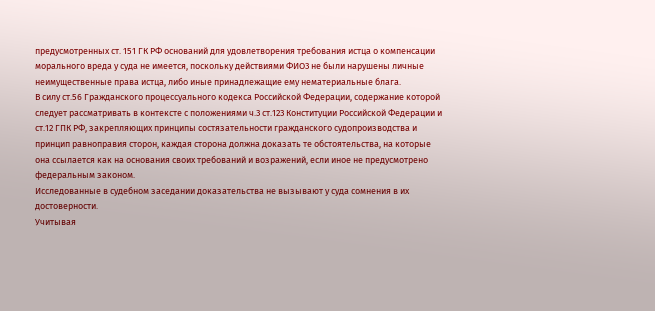предусмотренных ст. 151 ГК РФ оснований для удовлетворения требования истца о компенсации морального вреда у суда не имеется, поскольку действиями ФИО3 не были нарушены личные неимущественные права истца, либо иные принадлежащие ему нематериальные блага.
В силу ст.56 Гражданского процессуального кодекса Российской Федерации, содержание которой следует рассматривать в контексте с положениями ч.3 ст.123 Конституции Российской Федерации и ст.12 ГПК РФ, закрепляющих принципы состязательности гражданского судопроизводства и принцип равноправия сторон, каждая сторона должна доказать те обстоятельства, на которые она ссылается как на основания своих требований и возражений, если иное не предусмотрено федеральным законом.
Исследованные в судебном заседании доказательства не вызывают у суда сомнения в их достоверности.
Учитывая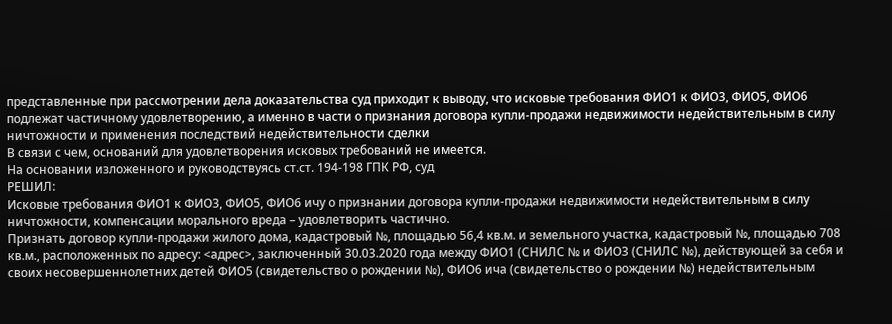представленные при рассмотрении дела доказательства суд приходит к выводу, что исковые требования ФИО1 к ФИО3, ФИО5, ФИО6 подлежат частичному удовлетворению, а именно в части о признания договора купли-продажи недвижимости недействительным в силу ничтожности и применения последствий недействительности сделки
В связи с чем, оснований для удовлетворения исковых требований не имеется.
На основании изложенного и руководствуясь ст.ст. 194-198 ГПК РФ, суд
РЕШИЛ:
Исковые требования ФИО1 к ФИО3, ФИО5, ФИО6 ичу о признании договора купли-продажи недвижимости недействительным в силу ничтожности, компенсации морального вреда – удовлетворить частично.
Признать договор купли-продажи жилого дома, кадастровый №, площадью 56,4 кв.м. и земельного участка, кадастровый №, площадью 708 кв.м., расположенных по адресу: <адрес>, заключенный 30.03.2020 года между ФИО1 (СНИЛС № и ФИО3 (СНИЛС №), действующей за себя и своих несовершеннолетних детей ФИО5 (свидетельство о рождении №), ФИО6 ича (свидетельство о рождении №) недействительным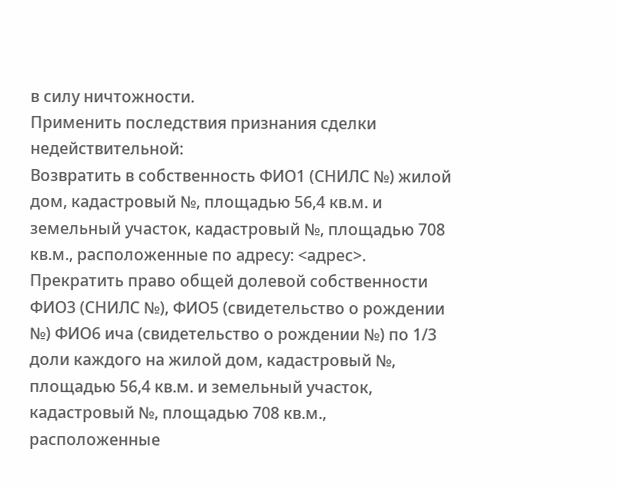в силу ничтожности.
Применить последствия признания сделки недействительной:
Возвратить в собственность ФИО1 (СНИЛС №) жилой дом, кадастровый №, площадью 56,4 кв.м. и земельный участок, кадастровый №, площадью 708 кв.м., расположенные по адресу: <адрес>.
Прекратить право общей долевой собственности ФИО3 (СНИЛС №), ФИО5 (свидетельство о рождении №) ФИО6 ича (свидетельство о рождении №) по 1/3 доли каждого на жилой дом, кадастровый №, площадью 56,4 кв.м. и земельный участок, кадастровый №, площадью 708 кв.м., расположенные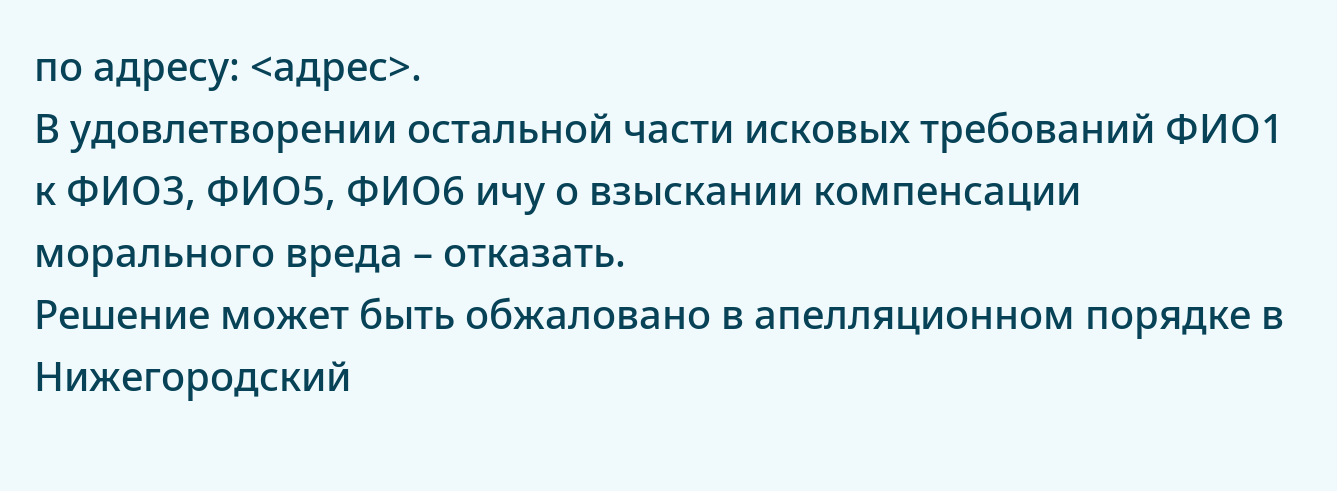по адресу: <адрес>.
В удовлетворении остальной части исковых требований ФИО1 к ФИО3, ФИО5, ФИО6 ичу о взыскании компенсации морального вреда – отказать.
Решение может быть обжаловано в апелляционном порядке в Нижегородский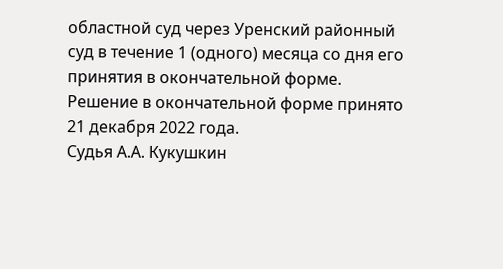областной суд через Уренский районный суд в течение 1 (одного) месяца со дня его принятия в окончательной форме.
Решение в окончательной форме принято 21 декабря 2022 года.
Судья А.А. Кукушкин